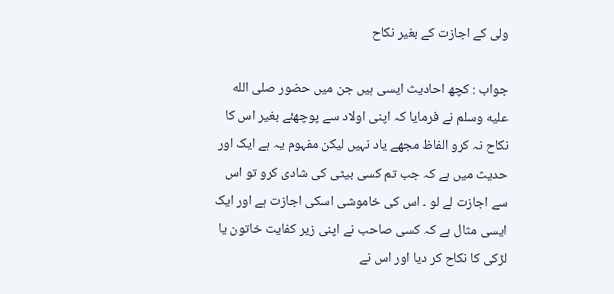ولی کے اجازت کے بغیر نکاح

جواب : کچھ احادیث ایسی ہیں جن میں حضور صلى الله عليه وسلم نے فرمایا کہ اپنی اولاد سے پوچھئے بغیر اس کا نکاح نہ کرو الفاظ مجھے یاد نہیں لیکن مفہوم یہ ہے ایک اور حدیث میں ہے کہ جب تم کسی بیٹی کی شادی کرو تو اس سے اجازت لے لو ۔ اس کی خاموشی اسکی اجازت ہے اور ایک ایسی مثال ہے کہ کسی صاحب نے اپنی زیر کفایت خاتون یا لڑکی کا نکاح کر دیا اور اس نے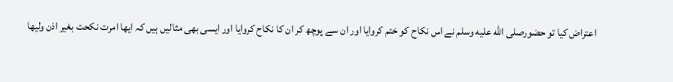اعتراض کیا تو حضورصلى الله عليه وسلم نے اس نکاح کو ختم کروایا اور ان سے پوچھ کر ان کا نکاح کروایا اور ایسی بھی مثالیں ہیں کہ ایھا امرت نکحت بغیر اذن ولیھا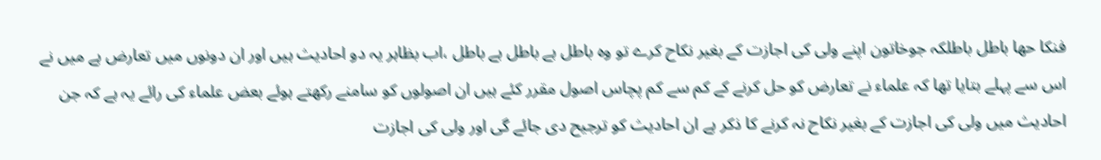فنکا حھا باطل باطلکہ جوخاتون اپنے ولی کی اجازت کے بغیر نکاح کرے تو وہ باطل ہے باطل ہے باطل ،اب بظاہر یہ دو احادیث ہیں اور ان دونوں میں تعارض ہے میں نے اس سے پہلے بتایا تھا کہ علماء نے تعارض کو حل کرنے کے کم سے کم پچاس اصول مقرر کئے ہیں ان اصولوں کو سامنے رکھتے ہوئے بعض علماء کی رائے یہ ہے کہ جن احادیث میں ولی کی اجازت کے بغیر نکاح نہ کرنے کا ذکر ہے ان احادیث کو ترجیح دی جائے گی اور ولی کی اجازت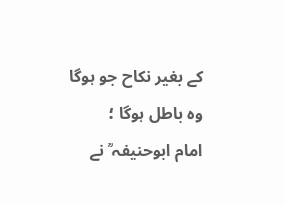کے بغیر نکاح جو ہوگا وہ باطل ہوگا ؛
امام ابوحنیفہ ؒ نے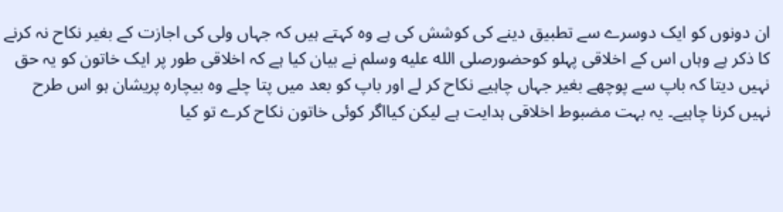ان دونوں کو ایک دوسرے سے تطبیق دینے کی کوشش کی ہے وہ کہتے ہیں کہ جہاں ولی کی اجازت کے بغیر نکاح نہ کرنے کا ذکر ہے وہاں اس کے اخلاقی پہلو کوحضورصلى الله عليه وسلم نے بیان کیا ہے کہ اخلاقی طور پر ایک خاتون کو یہ حق نہیں دیتا کہ باپ سے پوچھے بغیر جہاں چاہیے نکاح کر لے اور باپ کو بعد میں پتا چلے وہ بیچارہ پریشان ہو اس طرح نہیں کرنا چاہیے۔ یہ بہت مضبوط اخلاقی ہدایت ہے لیکن کیااگر کوئی خاتون نکاح کرے تو کیا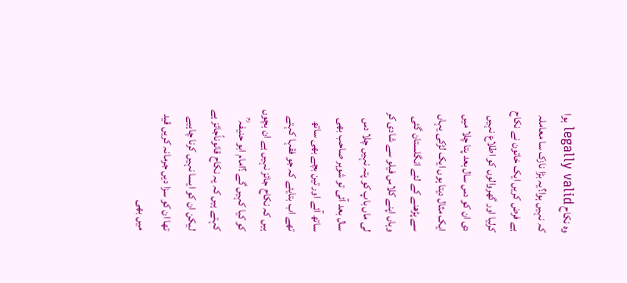وہ نکاح legally valid ہوا کہ نہیں ہوا؟یہ بڑا نازک سا معاملہ ہے فرض کریں ایک خاتون نے نکاح کرلیا اور گھروالوں کو اطلاع نہیں دی ان کو دس سال بعد پتا چلا میں ایک مثال دیتا ہوں ایک لڑکی یہاں سے پڑھنے کے لئے انگلستان گئی وہاں اپنے کلاس فیلو سے شادی کر لی ماں باپ کو پتہ نہیں چلا دس سال بعد آئی تو شوہر صاحب بھی ساتھ آئے اور تین بچے بھی ساتھ تھے اب بتایئے کہ جو فقہا کہتے ہیں کہ نکاح جائز نہیں ہے ان بچوں کو کیا کہیں گے ؟امام ابو حنیفہ ؒ کہتے ہیں کہ یہ نکاح قانوناًجائز ہے لیکن ان کو ایسا نہیں کرنا چاہیے تھا ان کو سزا دیں جرمانہ کریں قید میں بھی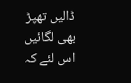ڈالیں تھپڑ بھی لگائیں اس لئے کہ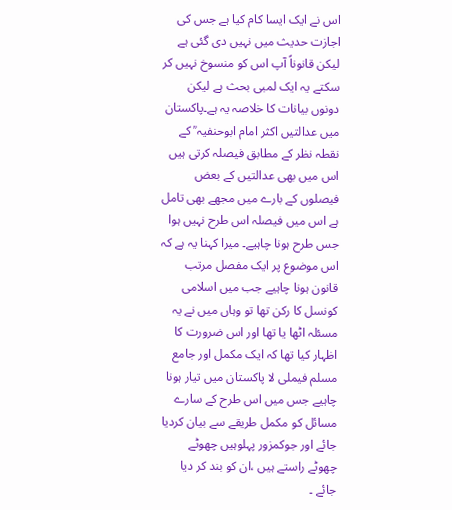اس نے ایک ایسا کام کیا ہے جس کی اجازت حدیث میں نہیں دی گئی ہے لیکن قانوناً آپ اس کو منسوخ نہیں کر سکتے یہ ایک لمبی بحث ہے لیکن دونوں بیانات کا خلاصہ یہ ہے۔پاکستان میں عدالتیں اکثر امام ابوحنفیہ ؒ کے نقطہ نظر کے مطابق فیصلہ کرتی ہیں اس میں بھی عدالتیں کے بعض فیصلوں کے بارے میں مجھے بھی تامل ہے اس میں فیصلہ اس طرح نہیں ہوا جس طرح ہونا چاہیے۔ میرا کہنا یہ ہے کہ اس موضوع پر ایک مفصل مرتب قانون ہونا چاہیے جب میں اسلامی کونسل کا رکن تھا تو وہاں میں نے یہ مسئلہ اٹھا یا تھا اور اس ضرورت کا اظہار کیا تھا کہ ایک مکمل اور جامع مسلم فیملی لا پاکستان میں تیار ہونا چاہیے جس میں اس طرح کے سارے مسائل کو مکمل طریقے سے بیان کردیا جائے اور جوکمزور پہلوہیں چھوٹے چھوٹے راستے ہیں ،ان کو بند کر دیا جائے ۔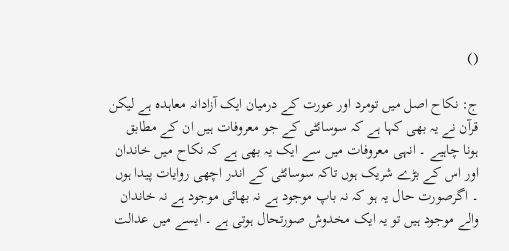()

ج: نکاح اصل میں تومرد اور عورت کے درمیان ایک آزادانہ معاہدہ ہے لیکن قرآن نے یہ بھی کہا ہے کہ سوسائٹی کے جو معروفات ہیں ان کے مطابق ہونا چاہیے ۔ انہی معروفات میں سے ایک یہ بھی ہے کہ نکاح میں خاندان اور اس کے بڑے شریک ہوں تاکہ سوسائٹی کے اندر اچھی روایات پیدا ہوں ۔ اگرصورت حال یہ ہو کہ نہ باپ موجود ہے نہ بھائی موجود ہے نہ خاندان والے موجود ہیں تو یہ ایک مخدوش صورتحال ہوتی ہے ۔ ایسے میں عدالت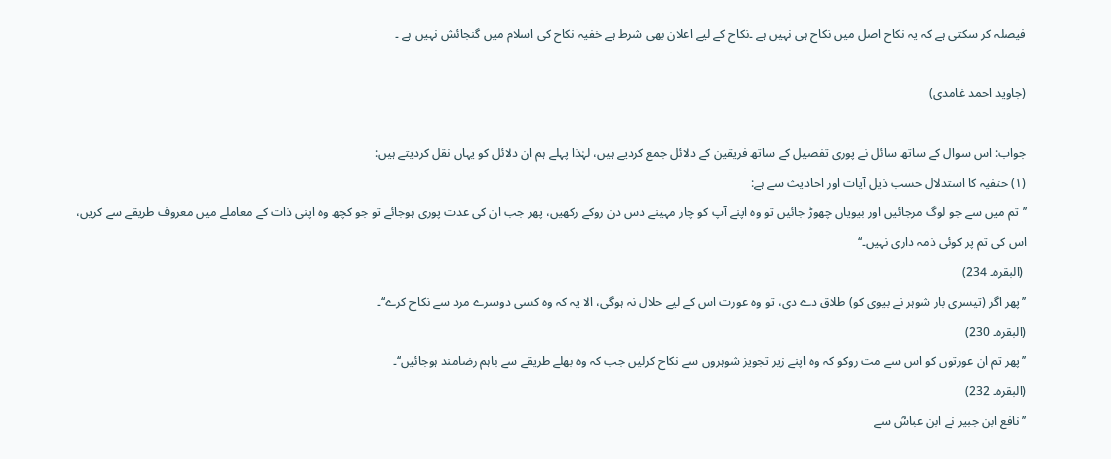فیصلہ کر سکتی ہے کہ یہ نکاح اصل میں نکاح ہی نہیں ہے ۔نکاح کے لیے اعلان بھی شرط ہے خفیہ نکاح کی اسلام میں گنجائش نہیں ہے ۔

(جاوید احمد غامدی)

جواب: اس سوال کے ساتھ سائل نے پوری تفصیل کے ساتھ فریقین کے دلائل جمع کردیے ہیں، لہٰذا پہلے ہم ان دلائل کو یہاں نقل کردیتے ہیں:
(۱) حنفیہ کا استدلال حسب ذیل آیات اور احادیث سے ہے:
’’تم میں سے جو لوگ مرجائیں اور بیویاں چھوڑ جائیں تو وہ اپنے آپ کو چار مہینے دس دن روکے رکھیں، پھر جب ان کی عدت پوری ہوجائے تو جو کچھ وہ اپنی ذات کے معاملے میں معروف طریقے سے کریں، اس کی تم پر کوئی ذمہ داری نہیں۔‘‘
 (البقرہ۔ 234)
’’پھر اگر (تیسری بار شوہر نے بیوی کو) طلاق دے دی، تو وہ عورت اس کے لیے حلال نہ ہوگی، الا یہ کہ وہ کسی دوسرے مرد سے نکاح کرے‘‘۔
(البقرہ۔ 230)
’’پھر تم ان عورتوں کو اس سے مت روکو کہ وہ اپنے زیر تجویز شوہروں سے نکاح کرلیں جب کہ وہ بھلے طریقے سے باہم رضامند ہوجائیں‘‘۔
(البقرہ۔ 232)
’’نافع ابن جبیر نے ابن عباسؓ سے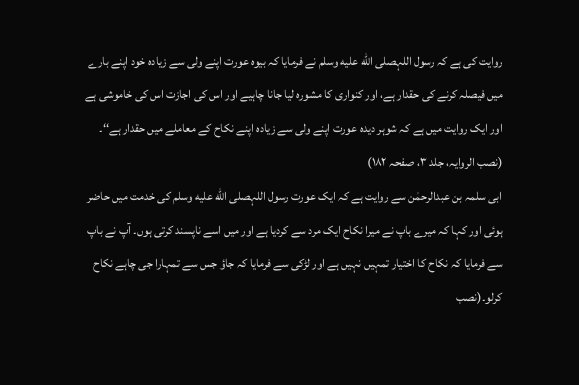روایت کی ہے کہ رسول اللہصلى الله عليه وسلم نے فرمایا کہ بیوہ عورت اپنے ولی سے زیادہ خود اپنے بارے میں فیصلہ کرنے کی حقدار ہے، اور کنواری کا مشورہ لیا جانا چاہیے اور اس کی اجازت اس کی خاموشی ہے اور ایک روایت میں ہے کہ شوہر دیدہ عورت اپنے ولی سے زیادہ اپنے نکاح کے معاملے میں حقدار ہے‘‘۔ (نصب الروایہ، جلد ۳، صفحہ ۱۸۲)
ابی سلمہ بن عبدالرحمٰن سے روایت ہے کہ ایک عورت رسول اللہصلى الله عليه وسلم کی خدمت میں حاضر ہوئی اور کہا کہ میرے باپ نے میرا نکاح ایک مرد سے کردیا ہے اور میں اسے ناپسند کرتی ہوں۔ آپ نے باپ سے فرمایا کہ نکاح کا اختیار تمہیں نہیں ہے اور لڑکی سے فرمایا کہ جاؤ جس سے تمہارا جی چاہے نکاح کرلو۔(نصب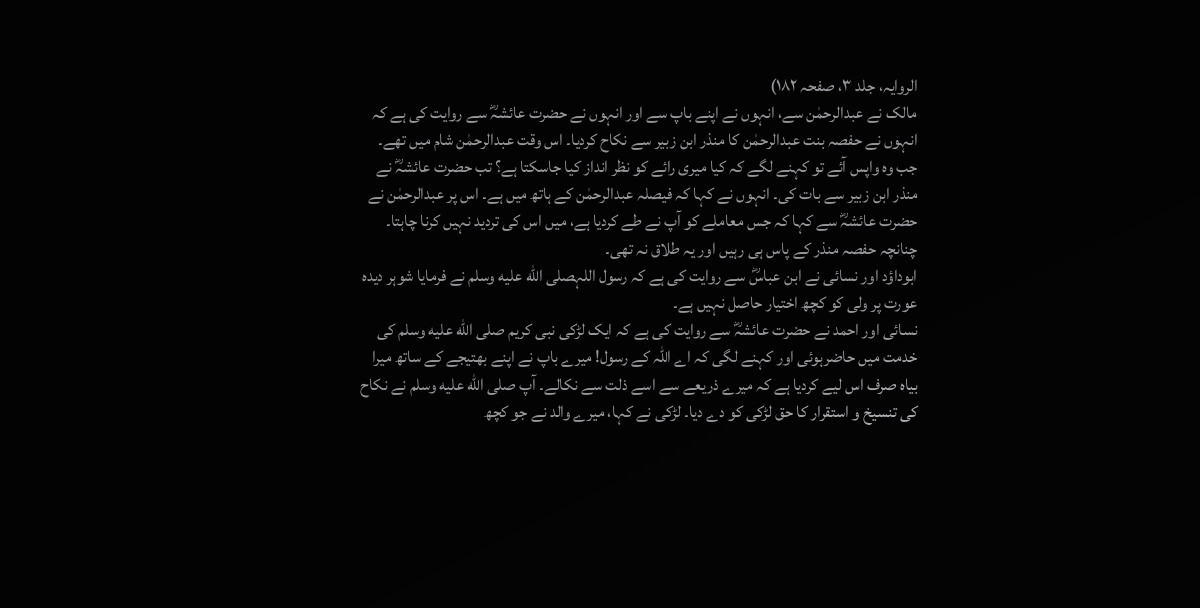الروایہ، جلد ۳، صفحہ ۱۸۲)
مالک نے عبدالرحمٰن سے، انہوں نے اپنے باپ سے اور انہوں نے حضرت عائشہؓ سے روایت کی ہے کہ انہوں نے حفصہ بنت عبدالرحمٰن کا منذر ابن زبیر سے نکاح کردیا۔ اس وقت عبدالرحمٰن شام میں تھے۔ جب وہ واپس آئے تو کہنے لگے کہ کیا میری رائے کو نظر انداز کیا جاسکتا ہے؟ تب حضرت عائشہؓ نے منذر ابن زبیر سے بات کی۔ انہوں نے کہا کہ فیصلہ عبدالرحمٰن کے ہاتھ میں ہے۔ اس پر عبدالرحمٰن نے حضرت عائشہؓ سے کہا کہ جس معاملے کو آپ نے طے کردیا ہے، میں اس کی تردید نہیں کرنا چاہتا۔ چنانچہ حفصہ منذر کے پاس ہی رہیں اور یہ طلاق نہ تھی۔
ابوداؤد اور نسائی نے ابن عباسؓ سے روایت کی ہے کہ رسول اللہصلى الله عليه وسلم نے فرمایا شوہر دیدہ عورت پر ولی کو کچھ اختیار حاصل نہیں ہے۔
نسائی اور احمد نے حضرت عائشہؓ سے روایت کی ہے کہ ایک لڑکی نبی کریم صلى الله عليه وسلم کی خدمت میں حاضرہوئی اور کہنے لگی کہ اے اللہ کے رسول! میرے باپ نے اپنے بھتیجے کے ساتھ میرا بیاہ صرف اس لیے کردیا ہے کہ میرے ذریعے سے اسے ذلت سے نکالے۔ آپ صلى الله عليه وسلم نے نکاح کی تنسیخ و استقرار کا حق لڑکی کو دے دیا۔ لڑکی نے کہا، میرے والد نے جو کچھ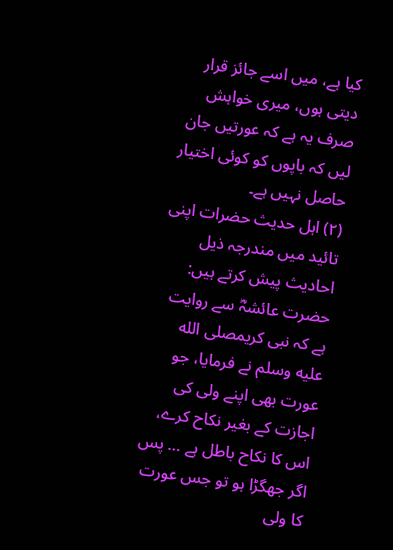کیا ہے، میں اسے جائز قرار دیتی ہوں، میری خواہش صرف یہ ہے کہ عورتیں جان لیں کہ باپوں کو کوئی اختیار حاصل نہیں ہے۔
(۲) اہل حدیث حضرات اپنی تائید میں مندرجہ ذیل احادیث پیش کرتے ہیں:
حضرت عائشہؓ سے روایت ہے کہ نبی کریمصلى الله عليه وسلم نے فرمایا، جو عورت بھی اپنے ولی کی اجازت کے بغیر نکاح کرے، اس کا نکاح باطل ہے … پس اگر جھگڑا ہو تو جس عورت کا ولی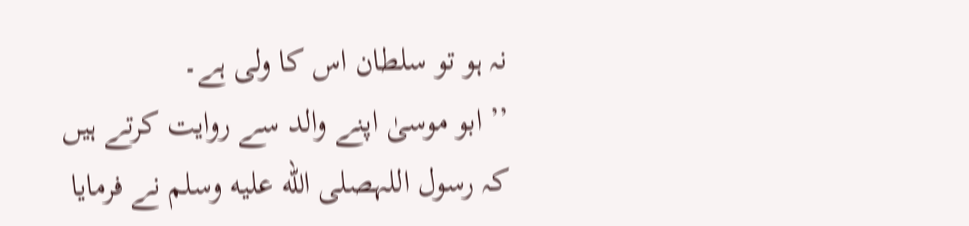نہ ہو تو سلطان اس کا ولی ہے۔
’’ ابو موسیٰ اپنے والد سے روایت کرتے ہیں کہ رسول اللہصلى الله عليه وسلم نے فرمایا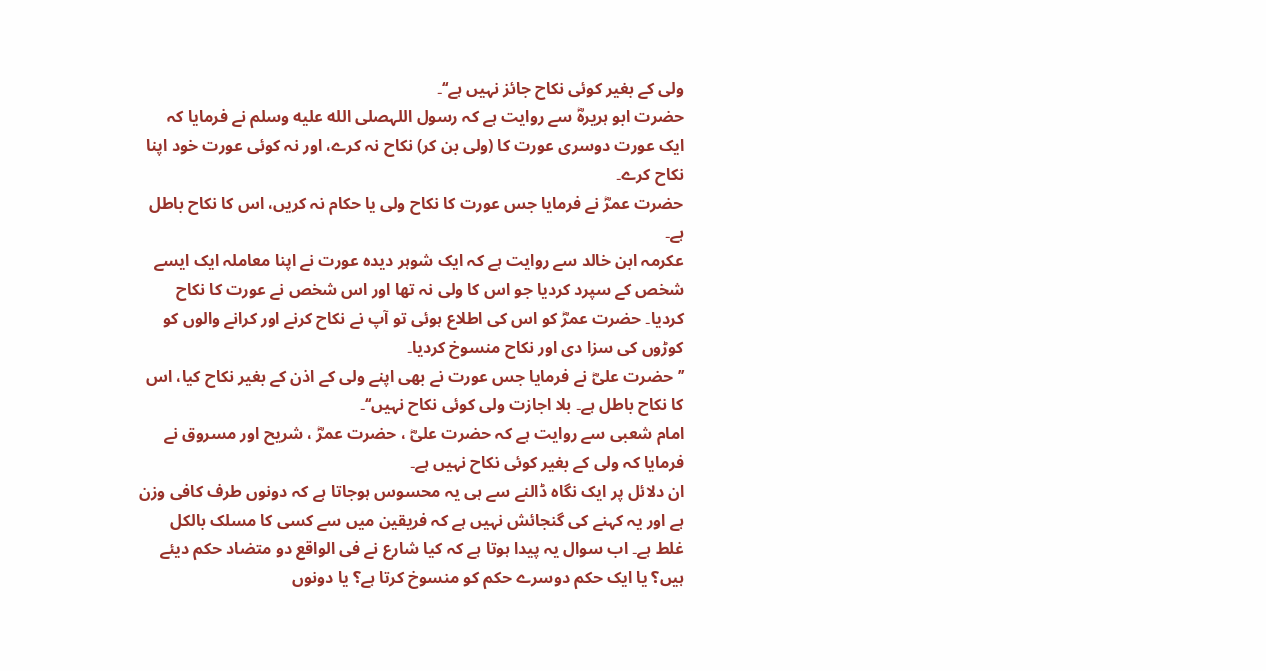ولی کے بغیر کوئی نکاح جائز نہیں ہے‘‘۔
حضرت ابو ہریرہؓ سے روایت ہے کہ رسول اللہصلى الله عليه وسلم نے فرمایا کہ ایک عورت دوسری عورت کا (ولی بن کر) نکاح نہ کرے، اور نہ کوئی عورت خود اپنا نکاح کرے۔
حضرت عمرؓ نے فرمایا جس عورت کا نکاح ولی یا حکام نہ کریں، اس کا نکاح باطل ہے۔
عکرمہ ابن خالد سے روایت ہے کہ ایک شوہر دیدہ عورت نے اپنا معاملہ ایک ایسے شخص کے سپرد کردیا جو اس کا ولی نہ تھا اور اس شخص نے عورت کا نکاح کردیا۔ حضرت عمرؓ کو اس کی اطلاع ہوئی تو آپ نے نکاح کرنے اور کرانے والوں کو کوڑوں کی سزا دی اور نکاح منسوخ کردیا۔
’’حضرت علیؓ نے فرمایا جس عورت نے بھی اپنے ولی کے اذن کے بغیر نکاح کیا، اس کا نکاح باطل ہے۔ بلا اجازت ولی کوئی نکاح نہیں‘‘۔
امام شعبی سے روایت ہے کہ حضرت علیؓ ، حضرت عمرؓ ، شریح اور مسروق نے فرمایا کہ ولی کے بغیر کوئی نکاح نہیں ہے۔
ان دلائل پر ایک نگاہ ڈالنے سے ہی یہ محسوس ہوجاتا ہے کہ دونوں طرف کافی وزن ہے اور یہ کہنے کی گنجائش نہیں ہے کہ فریقین میں سے کسی کا مسلک بالکل غلط ہے۔ اب سوال یہ پیدا ہوتا ہے کہ کیا شارع نے فی الواقع دو متضاد حکم دیئے ہیں؟ یا ایک حکم دوسرے حکم کو منسوخ کرتا ہے؟ یا دونوں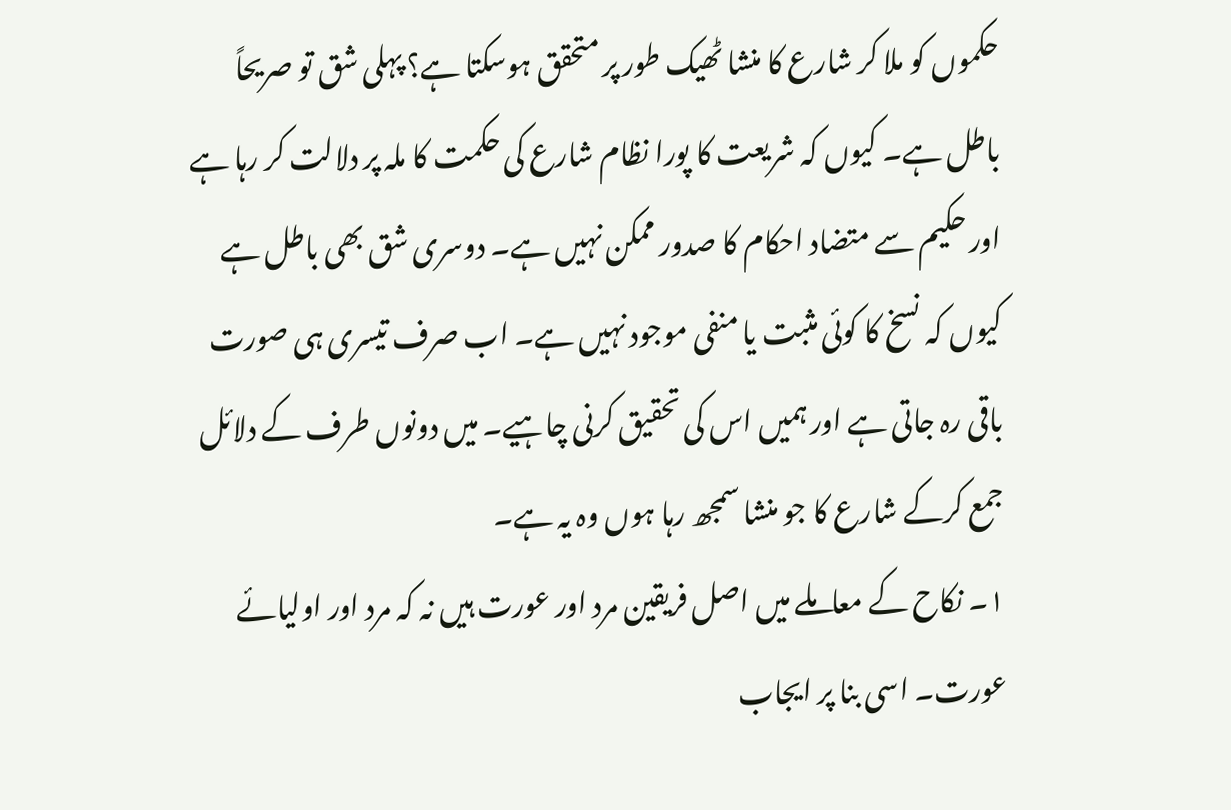حکموں کو ملا کر شارع کا منشا ٹھیک طور پر متحقق ہوسکتا ہے؟ پہلی شق تو صریحاً باطل ہے۔ کیوں کہ شریعت کا پورا نظام شارع کی حکمت کا ملہ پر دلالت کر رہا ہے اور حکیم سے متضاد احکام کا صدور ممکن نہیں ہے۔ دوسری شق بھی باطل ہے کیوں کہ نسخ کا کوئی مثبت یا منفی موجود نہیں ہے۔ اب صرف تیسری ہی صورت باقی رہ جاتی ہے اور ہمیں اس کی تحقیق کرنی چاہیے۔ میں دونوں طرف کے دلائل جمع کرکے شارع کا جو منشا سمجھ رہا ہوں وہ یہ ہے۔
۱۔ نکاح کے معاملے میں اصل فریقین مرد اور عورت ہیں نہ کہ مرد اور اولیائے عورت۔ اسی بنا پر ایجاب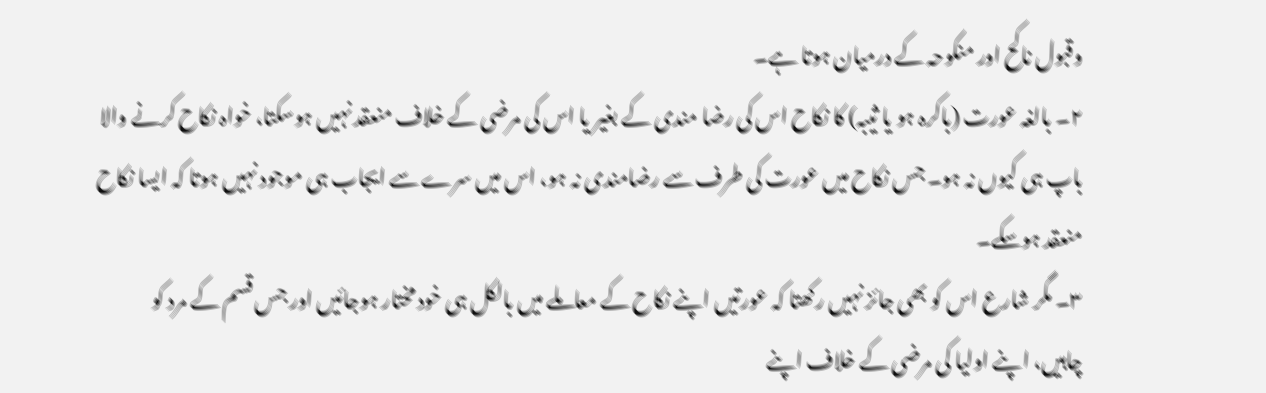وقبول ناکح اور منکوحہ کے درمیان ہوتا ہے۔
۲۔ بالغہ عورت (باکرہ ہو یا ثیبہ) کا نکاح اس کی رضا مندی کے بغیر یا اس کی مرضی کے خلاف منعقد نہیں ہوسکتا، خواہ نکاح کرنے والا باپ ہی کیوں نہ ہو۔ جس نکاح میں عورت کی طرف سے رضامندی نہ ہو، اس میں سرے سے ایجاب ہی موجود نہیں ہوتا کہ ایسا نکاح منعقد ہوسکے۔
۳۔ مگر شارع اس کو بھی جائز نہیں رکھتا کہ عورتیں اپنے نکاح کے معاملے میں بالکل ہی خود مختار ہوجائیں اور جس قسم کے مرد کو چاہیں، اپنے اولیا کی مرضی کے خلاف اپنے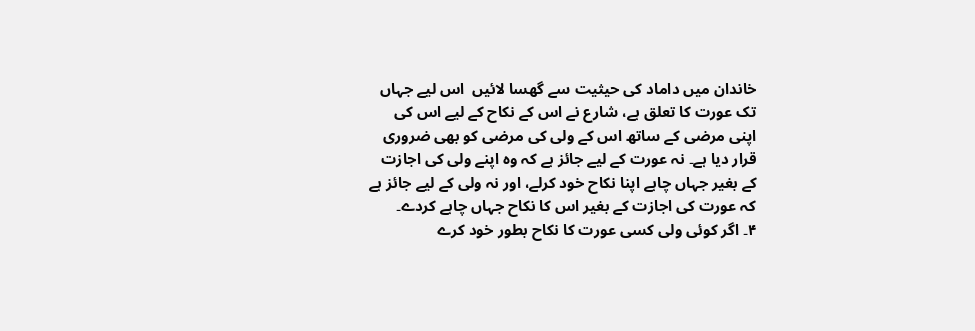خاندان میں داماد کی حیثیت سے گھسا لائیں  اس لیے جہاں تک عورت کا تعلق ہے، شارع نے اس کے نکاح کے لیے اس کی اپنی مرضی کے ساتھ اس کے ولی کی مرضی کو بھی ضروری قرار دیا ہے۔ نہ عورت کے لیے جائز ہے کہ وہ اپنے ولی کی اجازت کے بغیر جہاں چاہے اپنا نکاح خود کرلے، اور نہ ولی کے لیے جائز ہے کہ عورت کی اجازت کے بغیر اس کا نکاح جہاں چاہے کردے۔
۴۔ اگر کوئی ولی کسی عورت کا نکاح بطور خود کرے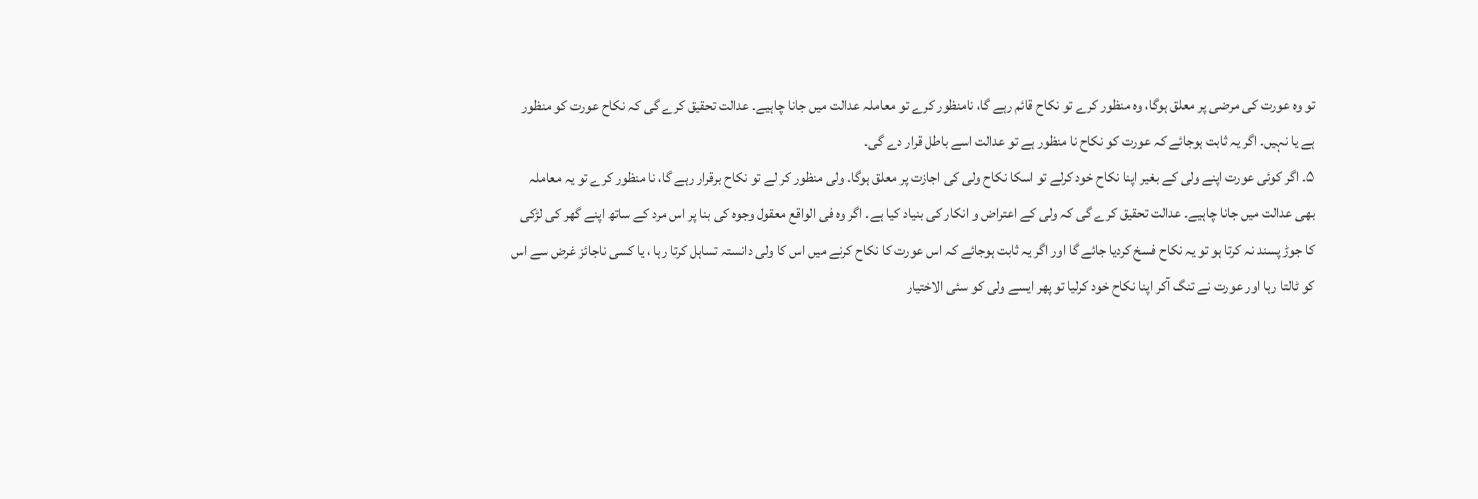تو وہ عورت کی مرضی پر معلق ہوگا، وہ منظور کرے تو نکاح قائم رہے گا، نامنظور کرے تو معاملہ عدالت میں جانا چاہیے۔ عدالت تحقیق کرے گی کہ نکاح عورت کو منظور ہے یا نہیں۔ اگر یہ ثابت ہوجائے کہ عورت کو نکاح نا منظور ہے تو عدالت اسے باطل قرار دے گی۔
۵۔ اگر کوئی عورت اپنے ولی کے بغیر اپنا نکاح خود کرلے تو اسکا نکاح ولی کی اجازت پر معلق ہوگا۔ ولی منظور کر لے تو نکاح برقرار رہے گا، نا منظور کرے تو یہ معاملہ بھی عدالت میں جانا چاہیے۔ عدالت تحقیق کرے گی کہ ولی کے اعتراض و انکار کی بنیاد کیا ہے۔ اگر وہ فی الواقع معقول وجوہ کی بنا پر اس مرد کے ساتھ اپنے گھر کی لڑکی کا جوڑ پسند نہ کرتا ہو تو یہ نکاح فسخ کردیا جائے گا اور اگر یہ ثابت ہوجائے کہ اس عورت کا نکاح کرنے میں اس کا ولی دانستہ تساہل کرتا رہا ، یا کسی ناجائز غرض سے اس کو ٹالتا رہا اور عورت نے تنگ آکر اپنا نکاح خود کرلیا تو پھر ایسے ولی کو سئی الاختیار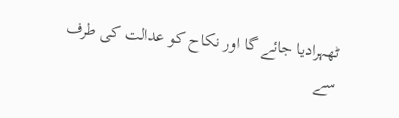ٹھہرادیا جائے گا اور نکاح کو عدالت کی طرف سے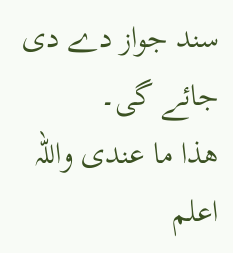سند جواز دے دی جائے گی۔
ھذا ما عندی واللہ اعلم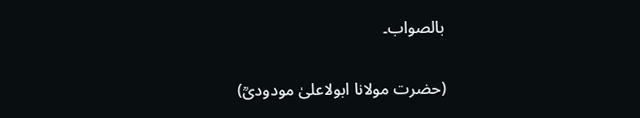بالصواب۔

(حضرت مولانا ابولاعلیٰ مودودیؒ)